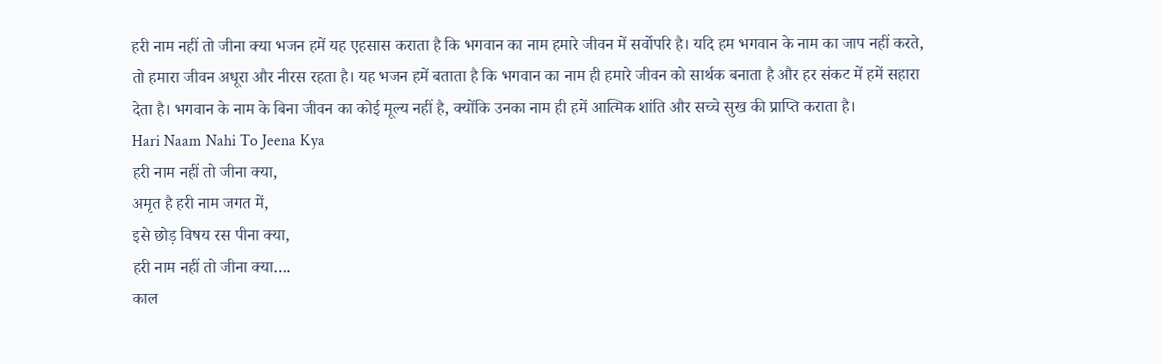हरी नाम नहीं तो जीना क्या भजन हमें यह एहसास कराता है कि भगवान का नाम हमारे जीवन में सर्वोपरि है। यदि हम भगवान के नाम का जाप नहीं करते, तो हमारा जीवन अधूरा और नीरस रहता है। यह भजन हमें बताता है कि भगवान का नाम ही हमारे जीवन को सार्थक बनाता है और हर संकट में हमें सहारा देता है। भगवान के नाम के बिना जीवन का कोई मूल्य नहीं है, क्योंकि उनका नाम ही हमें आत्मिक शांति और सच्चे सुख की प्राप्ति कराता है।
Hari Naam Nahi To Jeena Kya
हरी नाम नहीं तो जीना क्या,
अमृत है हरी नाम जगत में,
इसे छोड़ विषय रस पीना क्या,
हरी नाम नहीं तो जीना क्या….
काल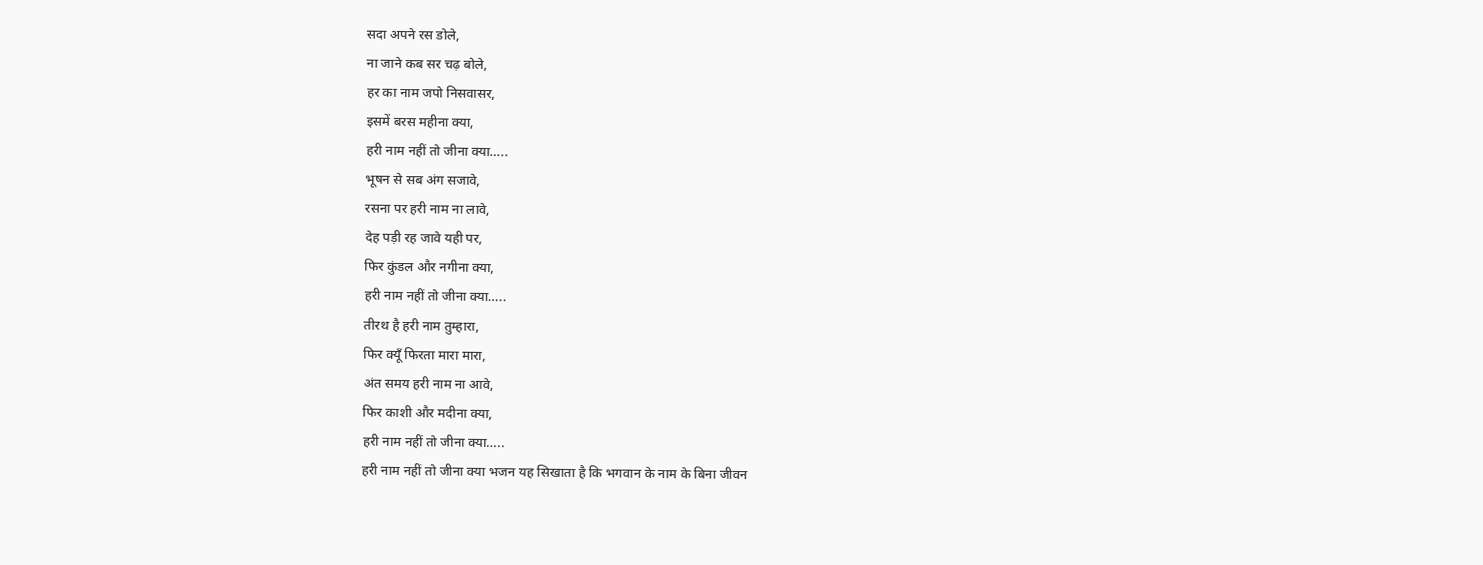सदा अपने रस डोले,
ना जाने कब सर चढ़ बोले,
हर का नाम जपो निसवासर,
इसमें बरस महीना क्या,
हरी नाम नहीं तो जीना क्या…..
भूषन से सब अंग सजावे,
रसना पर हरी नाम ना लावे,
देह पड़ी रह जावे यही पर,
फिर कुंडल और नगीना क्या,
हरी नाम नहीं तो जीना क्या…..
तीरथ है हरी नाम तुम्हारा,
फिर क्यूँ फिरता मारा मारा,
अंत समय हरी नाम ना आवे,
फिर काशी और मदीना क्या,
हरी नाम नहीं तो जीना क्या…..
हरी नाम नहीं तो जीना क्या भजन यह सिखाता है कि भगवान के नाम के बिना जीवन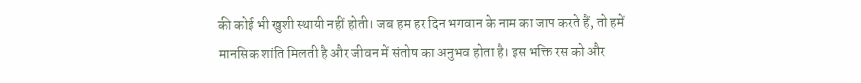की कोई भी खुशी स्थायी नहीं होती। जब हम हर दिन भगवान के नाम का जाप करते हैं, तो हमें मानसिक शांति मिलती है और जीवन में संतोष का अनुभव होता है। इस भक्ति रस को और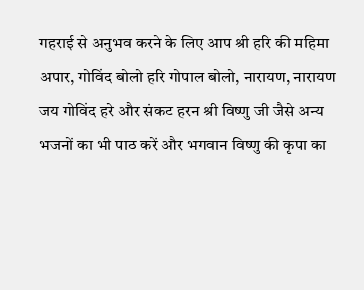गहराई से अनुभव करने के लिए आप श्री हरि की महिमा अपार, गोविंद बोलो हरि गोपाल बोलो, नारायण, नारायण जय गोविंद हरे और संकट हरन श्री विष्णु जी जैसे अन्य भजनों का भी पाठ करें और भगवान विष्णु की कृपा का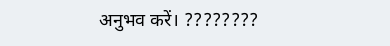अनुभव करें। ????????